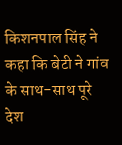किशनपाल सिंह ने कहा कि बेटी ने गांव के साथ-साथ पूरे देश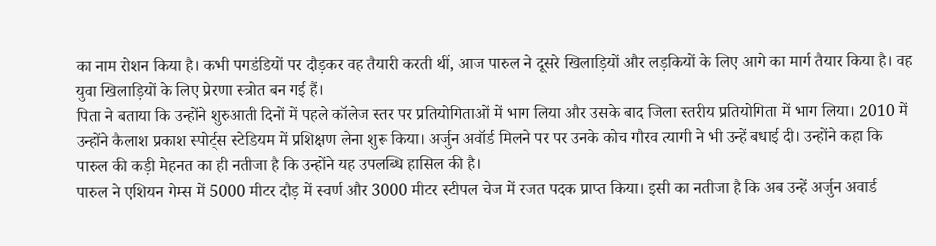का नाम रोशन किया है। कभी पगडंडियों पर दौड़कर वह तैयारी करती थीं, आज पारुल ने दूसरे खिलाड़ियों और लड़कियों के लिए आगे का मार्ग तैयार किया है। वह युवा खिलाड़ियों के लिए प्रेरणा स्त्रोत बन गई हैं।
पिता ने बताया कि उन्होंने शुरुआती दिनों में पहले कॉलेज स्तर पर प्रतियोगिताओं में भाग लिया और उसके बाद जिला स्तरीय प्रतियोगिता में भाग लिया। 2010 में उन्होंने कैलाश प्रकाश स्पोर्ट्स स्टेडियम में प्रशिक्षण लेना शुरू किया। अर्जुन अवॉर्ड मिलने पर पर उनके कोच गौरव त्यागी ने भी उन्हें बधाई दी। उन्होंने कहा कि पारुल की कड़ी मेहनत का ही नतीजा है कि उन्होंने यह उपलब्धि हासिल की है।
पारुल ने एशियन गेम्स में 5000 मीटर दौड़ में स्वर्ण और 3000 मीटर स्टीपल चेज में रजत पदक प्राप्त किया। इसी का नतीजा है कि अब उन्हें अर्जुन अवार्ड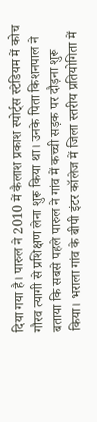दिया गया है। पारुल ने 2010 में कैलाश प्रकाश स्पोर्ट्स स्टेडियम में कोच गौरव त्यागी से प्रशिक्षण लेना शुरू किया था। उनके पिता किशनपाल ने बताया कि सबसे पहले पारुल ने गांव में कच्ची सड़क पर दौड़ना शुरू किया। भराला गांव के बीपी इंटर कॉलेज में जिला स्तरीय प्रतियोगिता में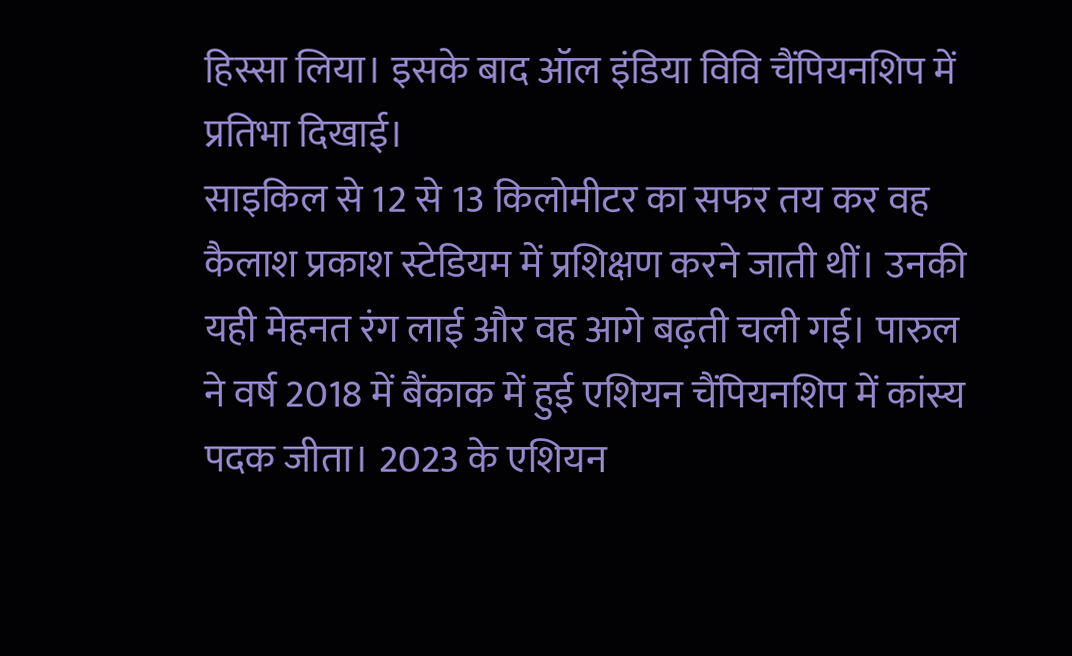हिस्सा लिया। इसके बाद ऑल इंडिया विवि चैंपियनशिप में प्रतिभा दिखाई।
साइकिल से 12 से 13 किलोमीटर का सफर तय कर वह कैलाश प्रकाश स्टेडियम में प्रशिक्षण करने जाती थीं। उनकी यही मेहनत रंग लाई और वह आगे बढ़ती चली गई। पारुल ने वर्ष 2018 में बैंकाक में हुई एशियन चैंपियनशिप में कांस्य पदक जीता। 2023 के एशियन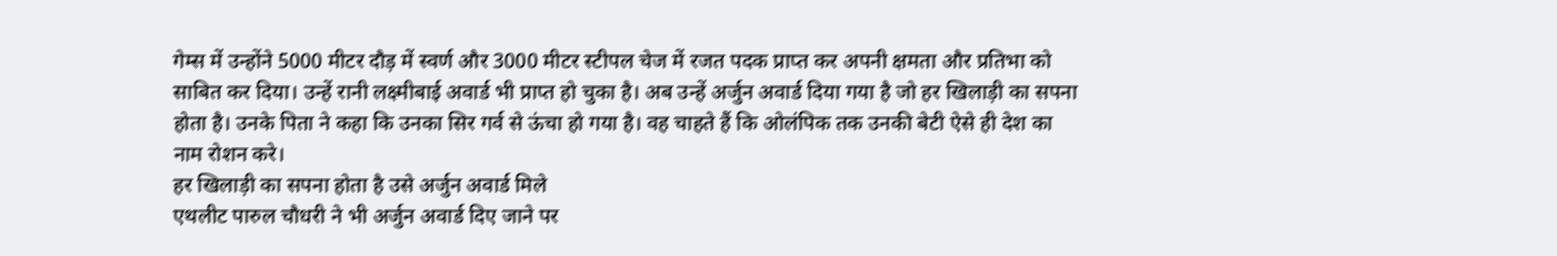गेम्स में उन्होंने 5000 मीटर दौड़ में स्वर्ण और 3000 मीटर स्टीपल चेज में रजत पदक प्राप्त कर अपनी क्षमता और प्रतिभा को साबित कर दिया। उन्हें रानी लक्ष्मीबाई अवार्ड भी प्राप्त हो चुका है। अब उन्हें अर्जुन अवार्ड दिया गया है जो हर खिलाड़ी का सपना होता है। उनके पिता ने कहा कि उनका सिर गर्व से ऊंचा हो गया है। वह चाहते हैं कि ओलंपिक तक उनकी बेटी ऐसे ही देश का नाम रोशन करे।
हर खिलाड़ी का सपना होता है उसे अर्जुन अवार्ड मिले
एथलीट पारुल चौधरी ने भी अर्जुन अवार्ड दिए जाने पर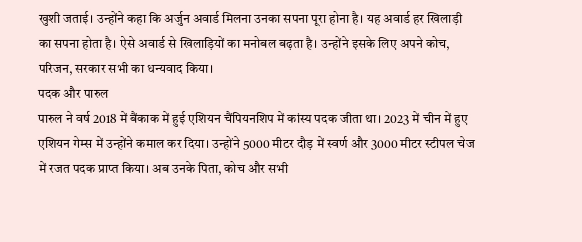खुशी जताई। उन्होंने कहा कि अर्जुन अवार्ड मिलना उनका सपना पूरा होना है। यह अवार्ड हर खिलाड़ी का सपना होता है। ऐसे अवार्ड से खिलाड़ियों का मनोबल बढ़ता है। उन्होंने इसके लिए अपने कोच, परिजन, सरकार सभी का धन्यवाद किया।
पदक और पारुल
पारुल ने वर्ष 2018 में बैंकाक में हुई एशियन चैंपियनशिप में कांस्य पदक जीता था। 2023 में चीन में हुए एशियन गेम्स में उन्होंने कमाल कर दिया। उन्होंने 5000 मीटर दौड़ में स्वर्ण और 3000 मीटर स्टीपल चेज में रजत पदक प्राप्त किया। अब उनके पिता, कोच और सभी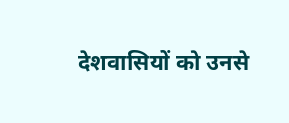देशवासियों को उनसे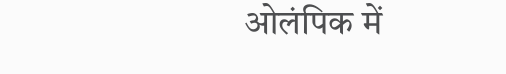ओलंपिक में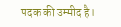पदक की उम्मीद है।